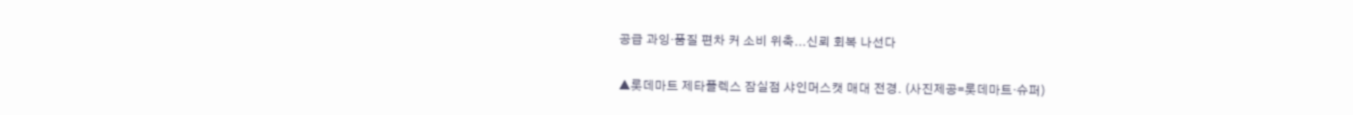공급 과잉‧품질 편차 커 소비 위축...신뢰 회복 나선다

▲롯데마트 제타플렉스 잠실점 샤인머스캣 매대 전경. (사진제공=롯데마트·슈퍼)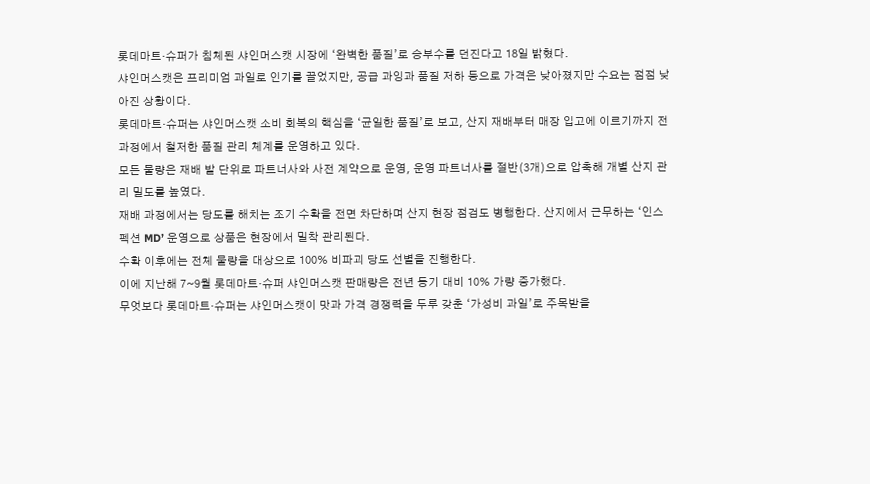롯데마트·슈퍼가 침체된 샤인머스캣 시장에 ‘완벽한 품질’로 승부수를 던진다고 18일 밝혔다.
샤인머스캣은 프리미엄 과일로 인기를 끌었지만, 공급 과잉과 품질 저하 등으로 가격은 낮아졌지만 수요는 점점 낮아진 상황이다.
롯데마트·슈퍼는 샤인머스캣 소비 회복의 핵심을 ‘균일한 품질’로 보고, 산지 재배부터 매장 입고에 이르기까지 전 과정에서 철저한 품질 관리 체계를 운영하고 있다.
모든 물량은 재배 밭 단위로 파트너사와 사전 계약으로 운영, 운영 파트너사를 절반(3개)으로 압축해 개별 산지 관리 밀도를 높였다.
재배 과정에서는 당도를 해치는 조기 수확을 전면 차단하며 산지 현장 점검도 병행한다. 산지에서 근무하는 ‘인스펙션 MD’ 운영으로 상품은 현장에서 밀착 관리된다.
수확 이후에는 전체 물량을 대상으로 100% 비파괴 당도 선별을 진행한다.
이에 지난해 7~9월 롯데마트·슈퍼 샤인머스캣 판매량은 전년 동기 대비 10% 가량 증가했다.
무엇보다 롯데마트·슈퍼는 샤인머스캣이 맛과 가격 경쟁력을 두루 갖춘 ‘가성비 과일’로 주목받을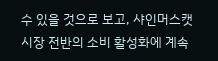수 있을 것으로 보고, 샤인머스캣 시장 전반의 소비 활성화에 계속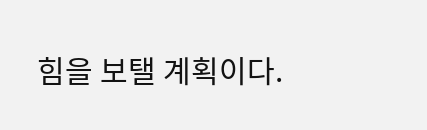힘을 보탤 계획이다.